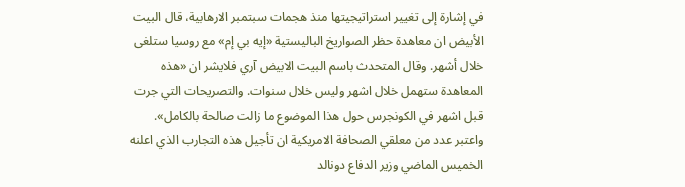في إشارة إلى تغيير استراتيجيتها منذ هجمات سبتمبر الارهابية، قال البيت الأبيض ان معاهدة حظر الصواريخ الباليستية «إيه بي إم» مع روسيا ستلغى خلال أشهر. وقال المتحدث باسم البيت الابيض آري فلايشر ان «هذه المعاهدة ستهمل خلال اشهر وليس خلال سنوات. والتصريحات التي جرت قبل اشهر في الكونجرس حول هذا الموضوع ما زالت صالحة بالكامل». واعتبر عدد من معلقي الصحافة الامريكية ان تأجيل هذه التجارب الذي اعلنه الخميس الماضي وزير الدفاع دونالد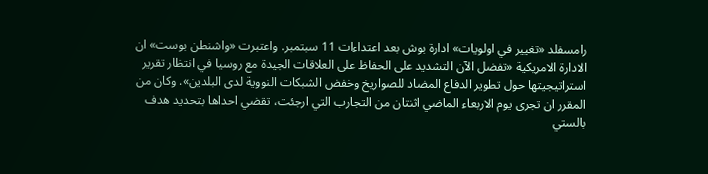رامسفلد «تغيير في اولويات» ادارة بوش بعد اعتداءات 11 سبتمبر. واعتبرت «واشنطن بوست» ان الادارة الامريكية «تفضل الآن التشديد على الحفاظ على العلاقات الجيدة مع روسيا في انتظار تقرير استراتيجيتها حول تطوير الدفاع المضاد للصواريخ وخفض الشبكات النووية لدى البلدين». وكان من المقرر ان تجرى يوم الاربعاء الماضي اثنتان من التجارب التي ارجئت، تقضي احداها بتحديد هدف بالستي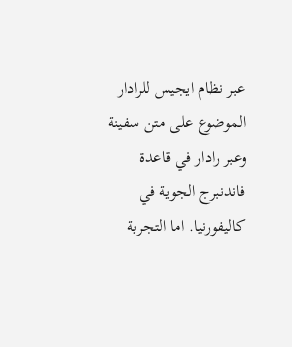عبر نظام ايجيس للرادار الموضوع على متن سفينة وعبر رادار في قاعدة فاندنبرج الجوية في كاليفورنيا. اما التجربة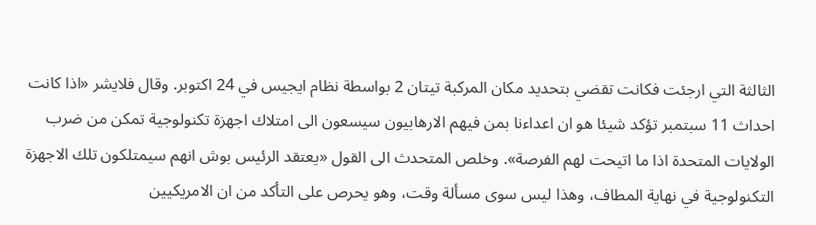الثالثة التي ارجئت فكانت تقضي بتحديد مكان المركبة تيتان 2 بواسطة نظام ايجيس في 24 اكتوبر. وقال فلايشر «اذا كانت احداث 11 سبتمبر تؤكد شيئا هو ان اعداءنا بمن فيهم الارهابيون سيسعون الى امتلاك اجهزة تكنولوجية تمكن من ضرب الولايات المتحدة اذا ما اتيحت لهم الفرصة». وخلص المتحدث الى القول «يعتقد الرئيس بوش انهم سيمتلكون تلك الاجهزة التكنولوجية في نهاية المطاف، وهذا ليس سوى مسألة وقت، وهو يحرص على التأكد من ان الامريكيين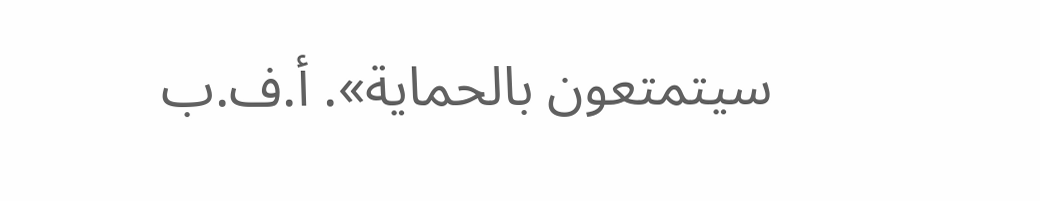سيتمتعون بالحماية». أ.ف.ب